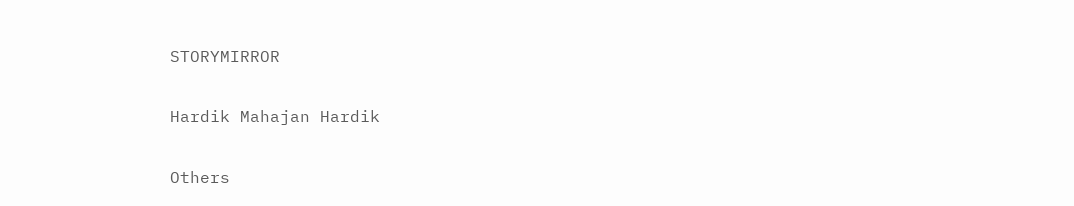STORYMIRROR

Hardik Mahajan Hardik

Others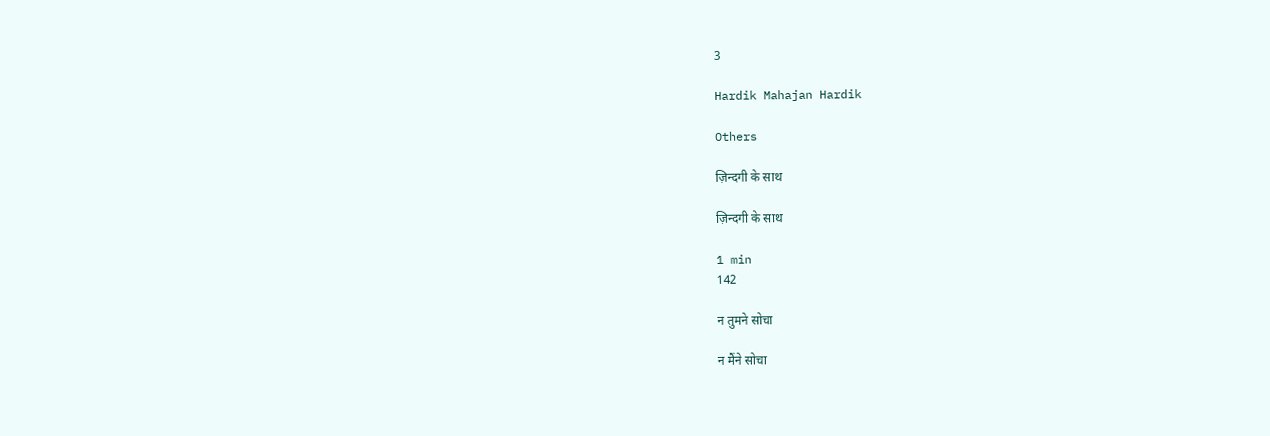3

Hardik Mahajan Hardik

Others

ज़िन्दगी के साथ

ज़िन्दगी के साथ

1 min
142

न तुमने सोचा

न मैंने सोचा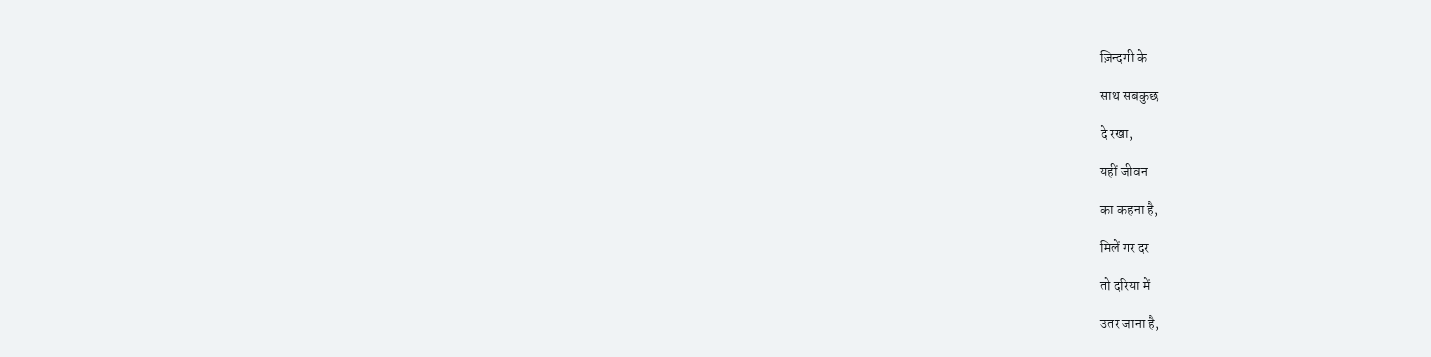ज़िन्दगी के

साथ सबकुछ

दे रखा,

यहीं जीवन

का कहना है,

मिलें गर दर

तो दरिया में

उतर जाना है,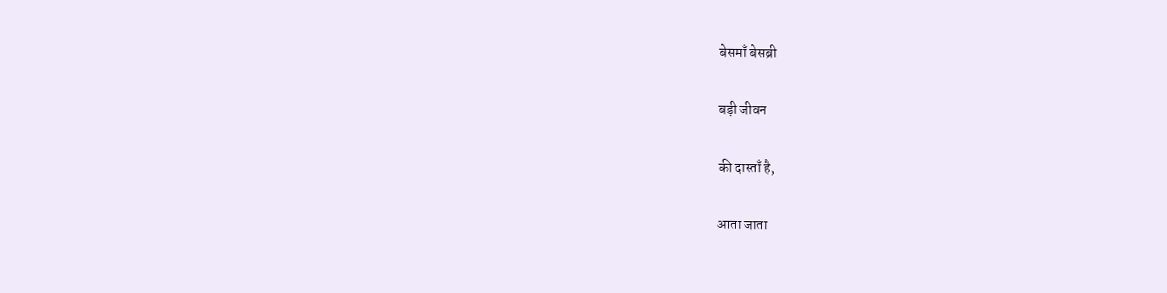बेसमाँ बेसब्री

बड़ी जीवन

की दास्ताँ है,

आता जाता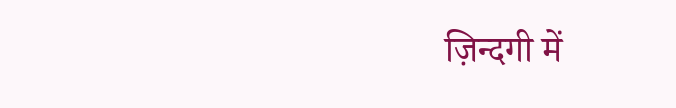ज़िन्दगी में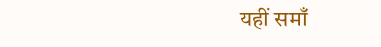यहीं समाँ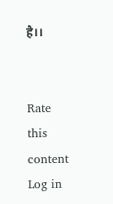है।।


Rate this content
Log in